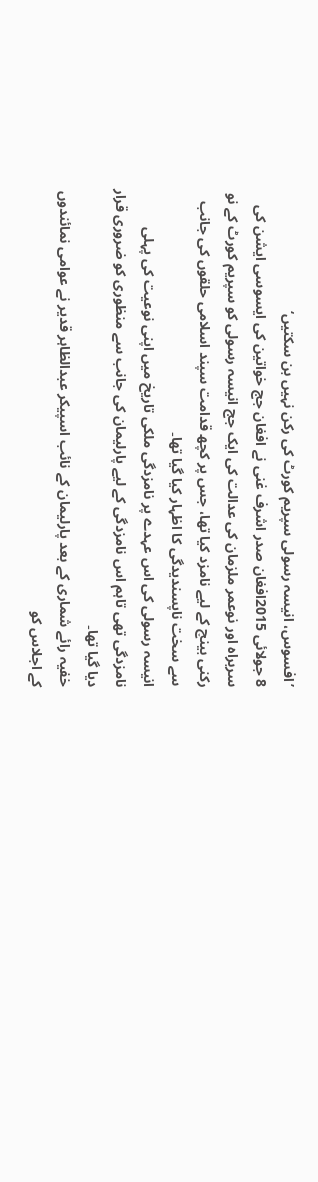’افسوس، انیسہ رسولی سپریم کورٹ کی رکن نہیں بن سکتیں‘
8 جولائی 2015افغان صدر اشرف غنی نے افغان جج خواتین کی ایسوسی ایشن کی سربراہ اور نوعمر ملزمان کی عدالت کی ایک جج انیسہ رسولی کو سپریم کورٹ کے نو رکنی بینچ کے لیے نامزد کیا تھا، جس پر کچھ قدامت سپند اسلامی حلقوں کی جانب سے سخت ناپسندیدگی کا اظہار کیا گیا تھا۔
انیسہ رسولی کی اس عہدے پر نامزدگی ملکی تاریخ میں اپنی نوعیت کی پہلی نامزدگی تھی تاہم اس نامزدگی کے لیے پارلیمان کی جانب سے منظوری کو ضروری قرار دیا گیا تھا۔
خفیہ رائے شماری کے بعد پارلیمان کے نائب اسپیکر عبدالظاہر قدیر نے عوامی نمائندوں کے اجلاس کو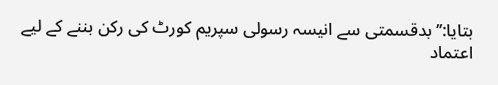بتایا:’’بدقسمتی سے انیسہ رسولی سپریم کورٹ کی رکن بننے کے لیے اعتماد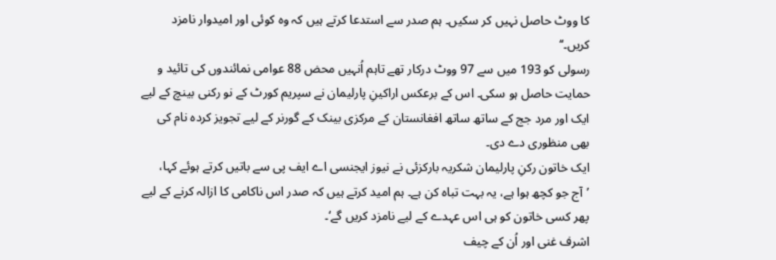کا ووٹ حاصل نہیں کر سکیں۔ ہم صدر سے استدعا کرتے ہیں کہ وہ کوئی اور امیدوار نامزد کریں۔‘‘
رسولی کو 193 میں سے 97 ووٹ درکار تھے تاہم اُنہیں محض 88 عوامی نمائندوں کی تائید و حمایت حاصل ہو سکی۔ اس کے برعکس اراکینِ پارلیمان نے سپریم کورٹ کے نو رکنی بینچ کے لیے ایک اور مرد جج کے ساتھ ساتھ افغانستان کے مرکزی بینک کے گورنر کے لیے تجویز کردہ نام کی بھی منظوری دے دی۔
ایک خاتون رکنِ پارلیمان شکریہ بارکزئی نے نیوز ایجنسی اے ایف پی سے باتیں کرتے ہوئے کہا، ’آج جو کچھ ہوا ہے، یہ بہت تباہ کن ہے۔ ہم امید کرتے ہیں کہ صدر اس ناکامی کا ازالہ کرنے کے لیے پھر کسی خاتون کو ہی اس عہدے کے لیے نامزد کریں گے‘۔
اشرف غنی اور اُن کے چیف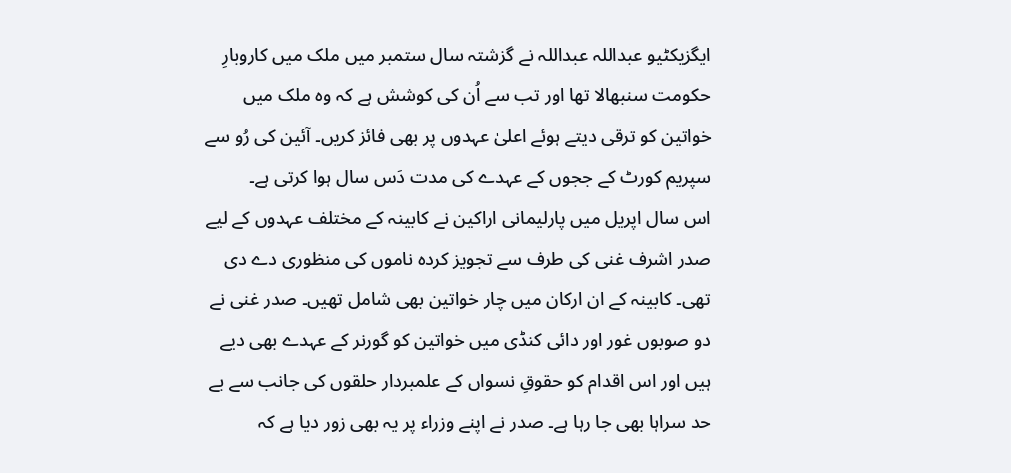ایگزیکٹیو عبداللہ عبداللہ نے گزشتہ سال ستمبر میں ملک میں کاروبارِ حکومت سنبھالا تھا اور تب سے اُن کی کوشش ہے کہ وہ ملک میں خواتین کو ترقی دیتے ہوئے اعلیٰ عہدوں پر بھی فائز کریں۔ آئین کی رُو سے سپریم کورٹ کے ججوں کے عہدے کی مدت دَس سال ہوا کرتی ہے۔
اس سال اپریل میں پارلیمانی اراکین نے کابینہ کے مختلف عہدوں کے لیے صدر اشرف غنی کی طرف سے تجویز کردہ ناموں کی منظوری دے دی تھی۔ کابینہ کے ان ارکان میں چار خواتین بھی شامل تھیں۔ صدر غنی نے دو صوبوں غور اور دائی کنڈی میں خواتین کو گورنر کے عہدے بھی دیے ہیں اور اس اقدام کو حقوقِ نسواں کے علمبردار حلقوں کی جانب سے بے حد سراہا بھی جا رہا ہے۔ صدر نے اپنے وزراء پر یہ بھی زور دیا ہے کہ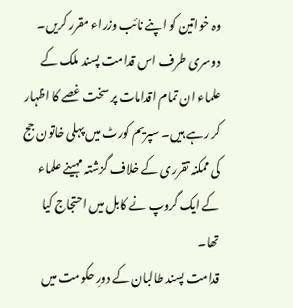وہ خواتین کو اپنے نائب وزراء مقرر کریں۔
دوسری طرف اس قدامت پسند ملک کے علماء ان تمام اقدامات پر سخت غصے کا اظہار کر رہے ہیں۔ سپریم کورٹ میں پہلی خاتون جج کی ممکنہ تقرری کے خلاف گزشتہ مہینے علماء کے ایک گروپ نے کابل میں احتجاج کیا تھا۔
قدامت پسند طالبان کے دورِ حکومت میں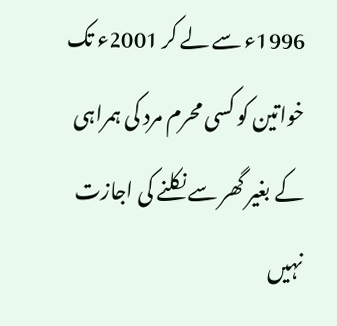1996ء سے لے کر 2001ء تک خواتین کو کسی محرم مرد کی ہمراہی کے بغیر گھر سے نکلنے کی اجازت نہیں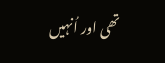تھی اور اُنہیں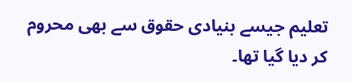تعلیم جیسے بنیادی حقوق سے بھی محروم کر دیا گیا تھا۔